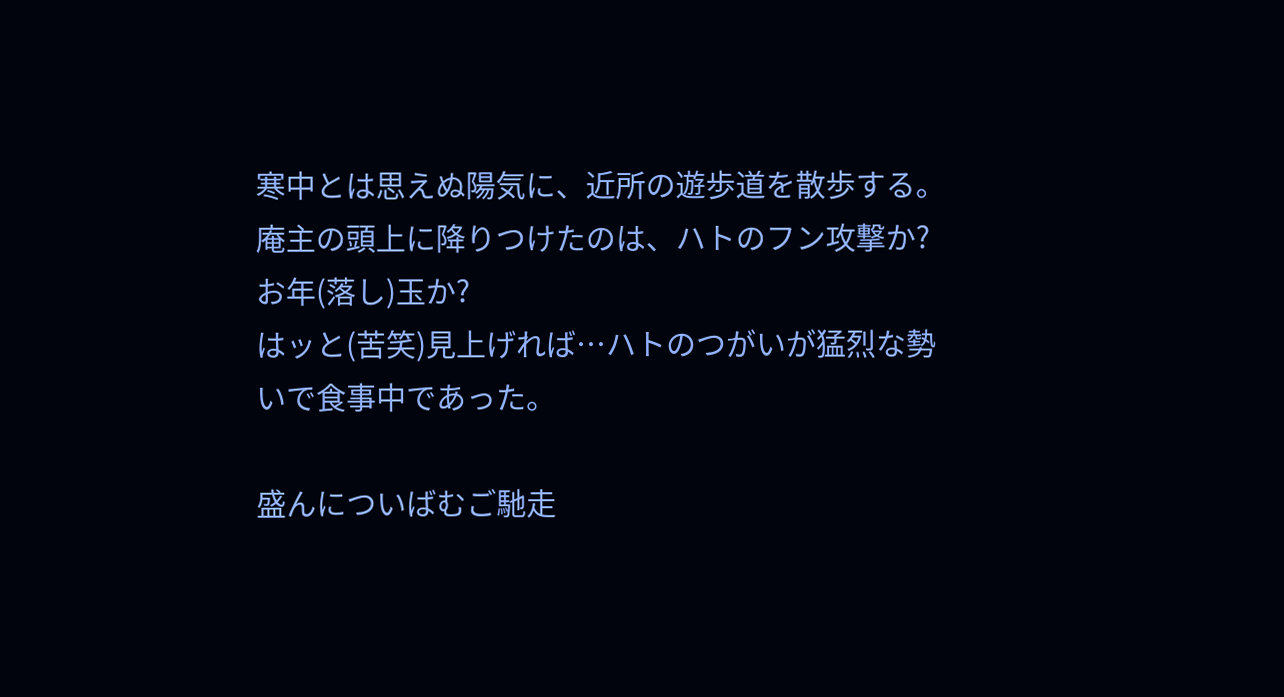寒中とは思えぬ陽気に、近所の遊歩道を散歩する。
庵主の頭上に降りつけたのは、ハトのフン攻撃か?お年(落し)玉か?
はッと(苦笑)見上げれば…ハトのつがいが猛烈な勢いで食事中であった。

盛んについばむご馳走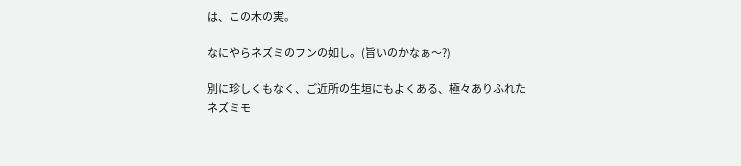は、この木の実。

なにやらネズミのフンの如し。(旨いのかなぁ〜?)

別に珍しくもなく、ご近所の生垣にもよくある、極々ありふれた
ネズミモ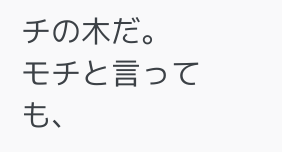チの木だ。
モチと言っても、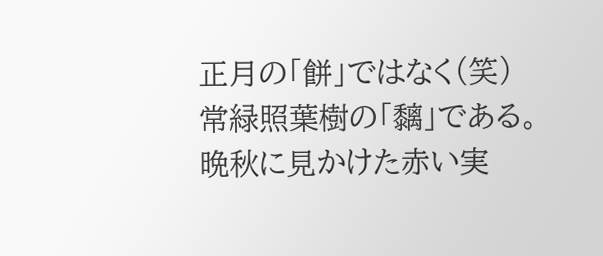正月の「餅」ではなく(笑)常緑照葉樹の「黐」である。
晩秋に見かけた赤い実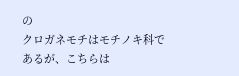の
クロガネモチはモチノキ科であるが、こちらは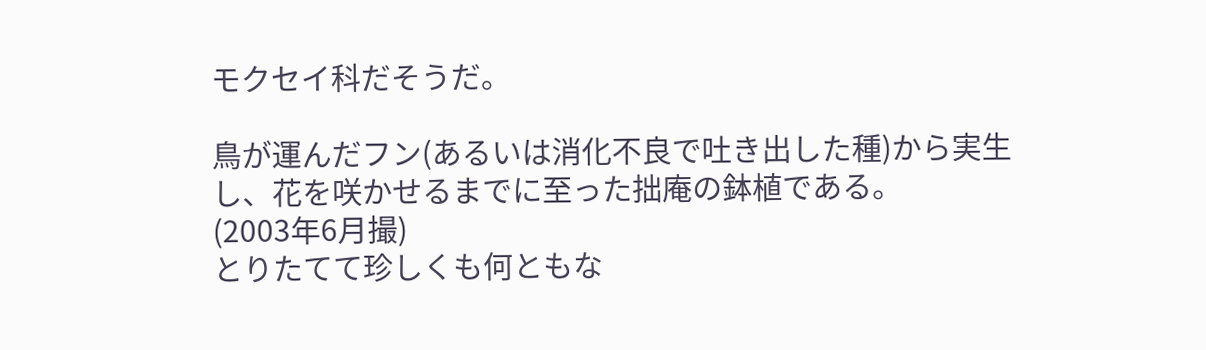モクセイ科だそうだ。

鳥が運んだフン(あるいは消化不良で吐き出した種)から実生し、花を咲かせるまでに至った拙庵の鉢植である。
(2003年6月撮)
とりたてて珍しくも何ともな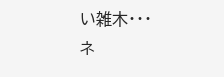い雑木・・・
ネ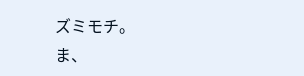ズミモチ。
ま、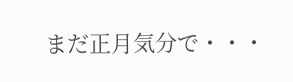まだ正月気分で・・・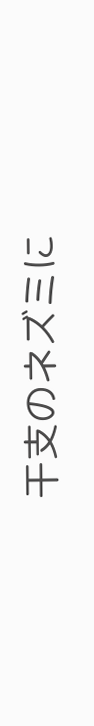干支のネズミに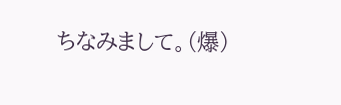ちなみまして。(爆)